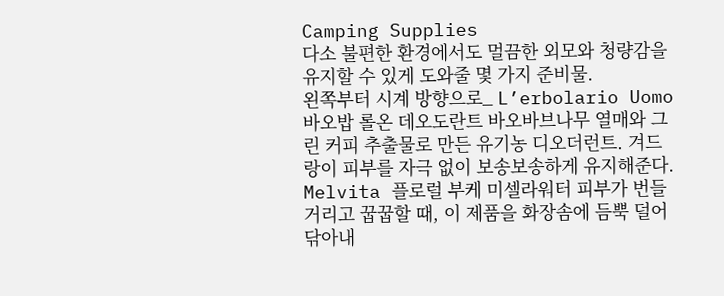Camping Supplies
다소 불편한 환경에서도 멀끔한 외모와 청량감을 유지할 수 있게 도와줄 몇 가지 준비물.
왼쪽부터 시계 방향으로_ L’erbolario Uomo 바오밥 롤온 데오도란트 바오바브나무 열매와 그린 커피 추출물로 만든 유기농 디오더런트. 겨드랑이 피부를 자극 없이 보송보송하게 유지해준다. Melvita 플로럴 부케 미셀라워터 피부가 번들거리고 꿉꿉할 때, 이 제품을 화장솜에 듬뿍 덜어 닦아내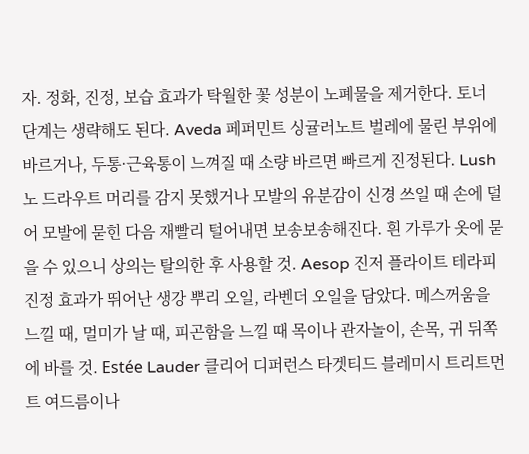자. 정화, 진정, 보습 효과가 탁월한 꽃 성분이 노폐물을 제거한다. 토너 단계는 생략해도 된다. Aveda 페퍼민트 싱귤러노트 벌레에 물린 부위에 바르거나, 두통·근육통이 느껴질 때 소량 바르면 빠르게 진정된다. Lush 노 드라우트 머리를 감지 못했거나 모발의 유분감이 신경 쓰일 때 손에 덜어 모발에 묻힌 다음 재빨리 털어내면 보송보송해진다. 흰 가루가 옷에 묻을 수 있으니 상의는 탈의한 후 사용할 것. Aesop 진저 플라이트 테라피 진정 효과가 뛰어난 생강 뿌리 오일, 라벤더 오일을 담았다. 메스꺼움을 느낄 때, 멀미가 날 때, 피곤함을 느낄 때 목이나 관자놀이, 손목, 귀 뒤쪽에 바를 것. Estée Lauder 클리어 디퍼런스 타겟티드 블레미시 트리트먼트 여드름이나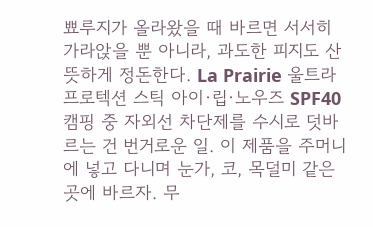뾰루지가 올라왔을 때 바르면 서서히 가라앉을 뿐 아니라, 과도한 피지도 산뜻하게 정돈한다. La Prairie 울트라 프로텍션 스틱 아이·립·노우즈 SPF40 캠핑 중 자외선 차단제를 수시로 덧바르는 건 번거로운 일. 이 제품을 주머니에 넣고 다니며 눈가, 코, 목덜미 같은 곳에 바르자. 무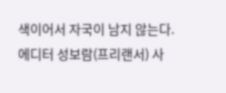색이어서 자국이 남지 않는다.
에디터 성보람(프리랜서) 사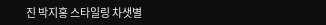진 박지홍 스타일링 차샛별